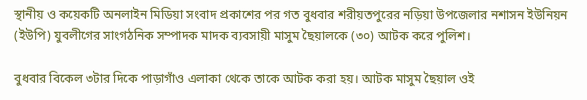স্থানীয় ও কয়েকটি অনলাইন মিডিয়া সংবাদ প্রকাশের পর গত বুধবার শরীয়তপুরের নড়িয়া উপজেলার নশাসন ইউনিয়ন (ইউপি) যুবলীগের সাংগঠনিক সম্পাদক মাদক ব্যবসায়ী মাসুম ছৈয়ালকে (৩০) আটক করে পুলিশ।

বুধবার বিকেল ৩টার দিকে পাড়াগাঁও এলাকা থেকে তাকে আটক করা হয়। আটক মাসুম ছৈয়াল ওই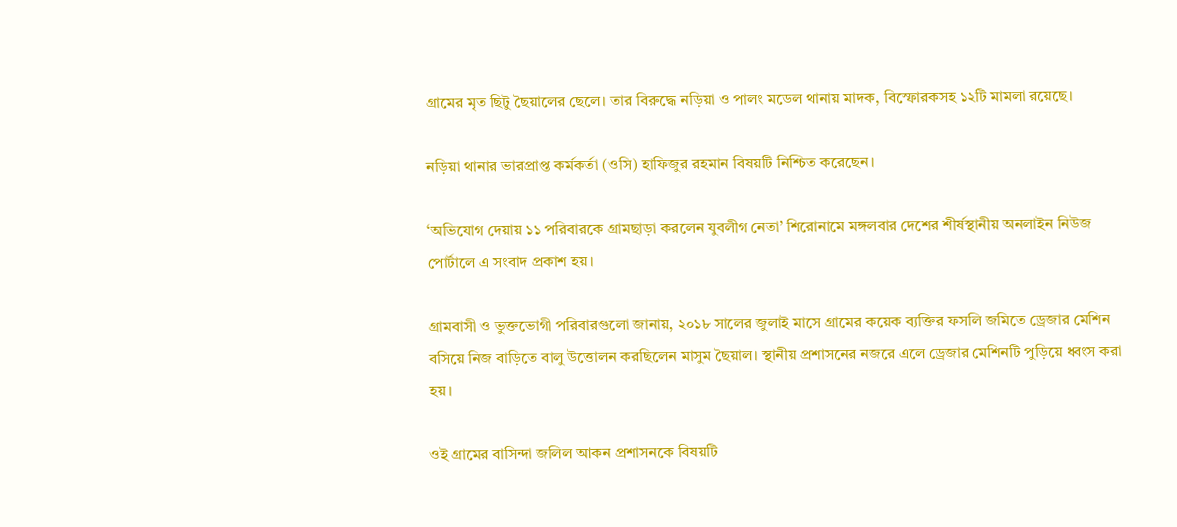গ্রামের মৃত ছিটু ছৈয়ালের ছেলে। তার বিরুদ্ধে নড়িয়া ও পালং মডেল থানায় মাদক, বিস্ফোরকসহ ১২টি মামলা রয়েছে।

নড়িয়া থানার ভারপ্রাপ্ত কর্মকর্তা (ওসি) হাফিজুর রহমান বিষয়টি নিশ্চিত করেছেন।

‘অভিযোগ দেয়ায় ১১ পরিবারকে গ্রামছাড়া করলেন যুবলীগ নেতা’ শিরোনামে মঙ্গলবার দেশের শীর্ষস্থানীয় অনলাইন নিউজ পোর্টালে এ সংবাদ প্রকাশ হয়।

গ্রামবাসী ও ভুক্তভোগী পরিবারগুলো জানায়, ২০১৮ সালের জুলাই মাসে গ্রামের কয়েক ব্যক্তির ফসলি জমিতে ড্রেজার মেশিন বসিয়ে নিজ বাড়িতে বালু উত্তোলন করছিলেন মাসুম ছৈয়াল। স্থানীয় প্রশাসনের নজরে এলে ড্রেজার মেশিনটি পুড়িয়ে ধ্বংস করা হয়।

ওই গ্রামের বাসিন্দা জলিল আকন প্রশাসনকে বিষয়টি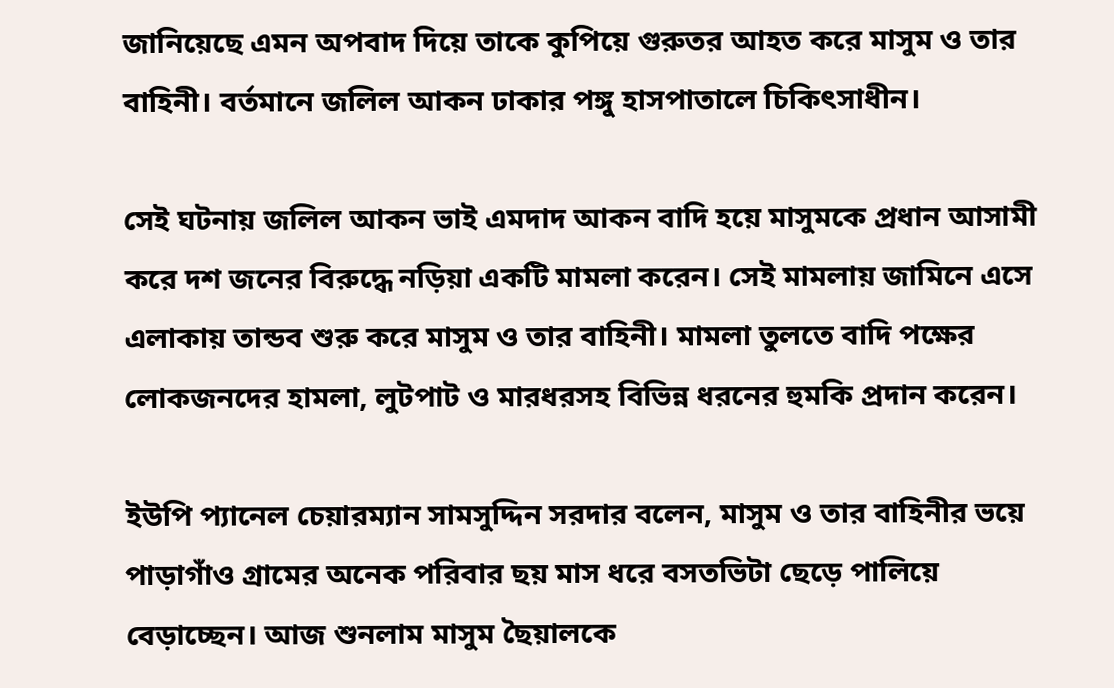জানিয়েছে এমন অপবাদ দিয়ে তাকে কুপিয়ে গুরুতর আহত করে মাসুম ও তার বাহিনী। বর্তমানে জলিল আকন ঢাকার পঙ্গু হাসপাতালে চিকিৎসাধীন।

সেই ঘটনায় জলিল আকন ভাই এমদাদ আকন বাদি হয়ে মাসুমকে প্রধান আসামী করে দশ জনের বিরুদ্ধে নড়িয়া একটি মামলা করেন। সেই মামলায় জামিনে এসে এলাকায় তান্ডব শুরু করে মাসুম ও তার বাহিনী। মামলা তুলতে বাদি পক্ষের লোকজনদের হামলা, লুটপাট ও মারধরসহ বিভিন্ন ধরনের হুমকি প্রদান করেন।

ইউপি প্যানেল চেয়ারম্যান সামসুদ্দিন সরদার বলেন, মাসুম ও তার বাহিনীর ভয়ে পাড়াগাঁও গ্রামের অনেক পরিবার ছয় মাস ধরে বসতভিটা ছেড়ে পালিয়ে বেড়াচ্ছেন। আজ শুনলাম মাসুম ছৈয়ালকে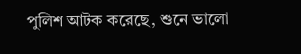পুলিশ আটক করেছে, শুনে ভালো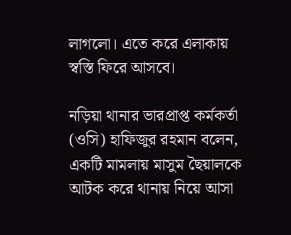লাগলো। এতে করে এলাকায় স্বস্তি ফিরে আসবে।

নড়িয়া থানার ভারপ্রাপ্ত কর্মকর্তা (ওসি) হাফিজুর রহমান বলেন, একটি মামলায় মাসুম ছৈয়ালকে আটক করে থানায় নিয়ে আসা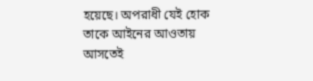হয়েছে। অপরাধী যেই হোক তাকে আইনের আওতায় আসতেই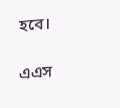হবে।

এএস